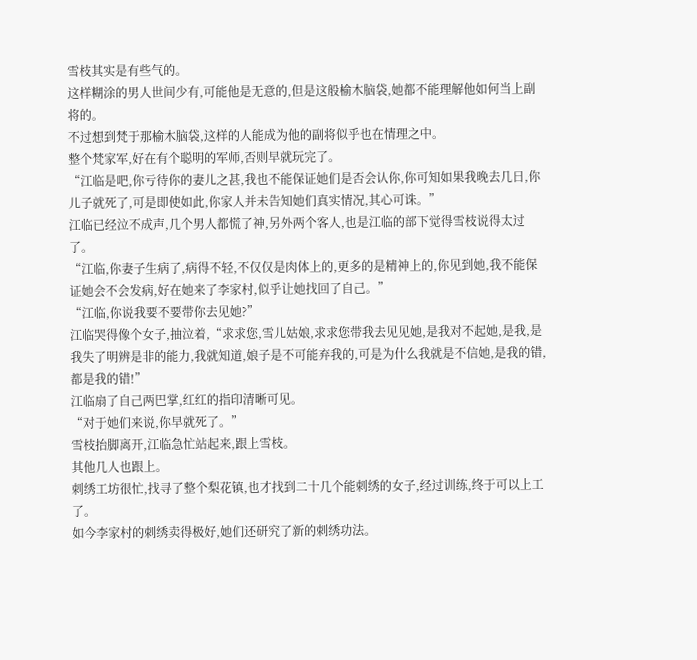雪枝其实是有些气的。
这样糊涂的男人世间少有,可能他是无意的,但是这般榆木脑袋,她都不能理解他如何当上副将的。
不过想到梵于那榆木脑袋,这样的人能成为他的副将似乎也在情理之中。
整个梵家军,好在有个聪明的军师,否则早就玩完了。
“江临是吧,你亏待你的妻儿之甚,我也不能保证她们是否会认你,你可知如果我晚去几日,你儿子就死了,可是即使如此,你家人并未告知她们真实情况,其心可诛。”
江临已经泣不成声,几个男人都慌了神,另外两个客人,也是江临的部下觉得雪枝说得太过了。
“江临,你妻子生病了,病得不轻,不仅仅是肉体上的,更多的是精神上的,你见到她,我不能保证她会不会发病,好在她来了李家村,似乎让她找回了自己。”
“江临,你说我要不要带你去见她?”
江临哭得像个女子,抽泣着,“求求您,雪儿姑娘,求求您带我去见见她,是我对不起她,是我,是我失了明辨是非的能力,我就知道,娘子是不可能弃我的,可是为什么我就是不信她,是我的错,都是我的错!”
江临扇了自己两巴掌,红红的指印清晰可见。
“对于她们来说,你早就死了。”
雪枝抬脚离开,江临急忙站起来,跟上雪枝。
其他几人也跟上。
刺绣工坊很忙,找寻了整个梨花镇,也才找到二十几个能刺绣的女子,经过训练,终于可以上工了。
如今李家村的刺绣卖得极好,她们还研究了新的刺绣功法。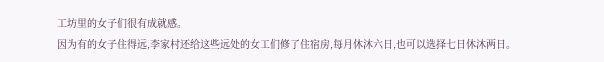工坊里的女子们很有成就感。
因为有的女子住得远,李家村还给这些远处的女工们修了住宿房,每月休沐六日,也可以选择七日休沐两日。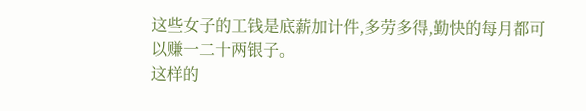这些女子的工钱是底薪加计件,多劳多得,勤快的每月都可以赚一二十两银子。
这样的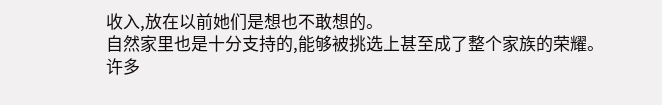收入,放在以前她们是想也不敢想的。
自然家里也是十分支持的,能够被挑选上甚至成了整个家族的荣耀。
许多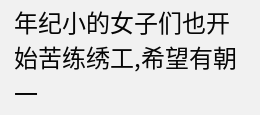年纪小的女子们也开始苦练绣工,希望有朝一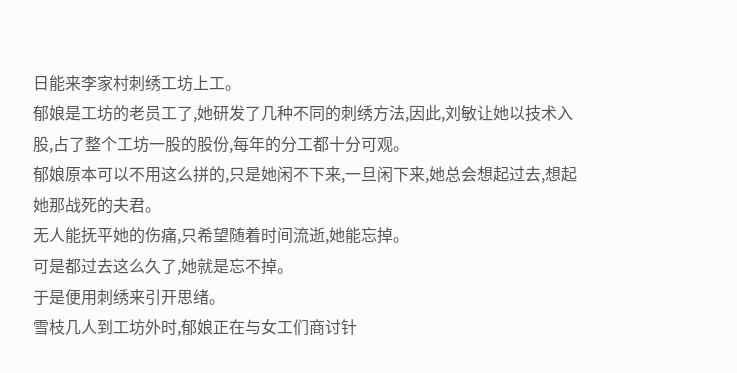日能来李家村刺绣工坊上工。
郁娘是工坊的老员工了,她研发了几种不同的刺绣方法,因此,刘敏让她以技术入股,占了整个工坊一股的股份,每年的分工都十分可观。
郁娘原本可以不用这么拼的,只是她闲不下来,一旦闲下来,她总会想起过去,想起她那战死的夫君。
无人能抚平她的伤痛,只希望随着时间流逝,她能忘掉。
可是都过去这么久了,她就是忘不掉。
于是便用刺绣来引开思绪。
雪枝几人到工坊外时,郁娘正在与女工们商讨针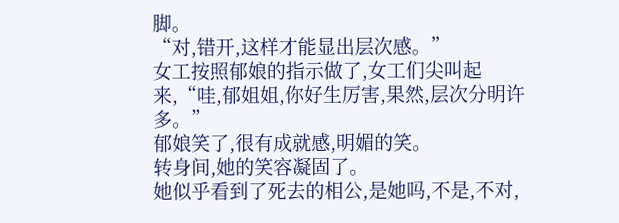脚。
“对,错开,这样才能显出层次感。”
女工按照郁娘的指示做了,女工们尖叫起来,“哇,郁姐姐,你好生厉害,果然,层次分明许多。”
郁娘笑了,很有成就感,明媚的笑。
转身间,她的笑容凝固了。
她似乎看到了死去的相公,是她吗,不是,不对,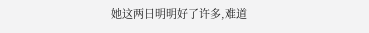她这两日明明好了许多,难道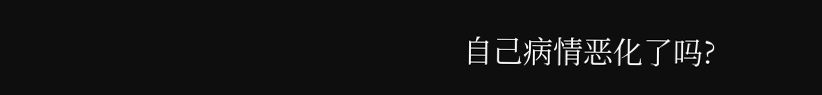自己病情恶化了吗?